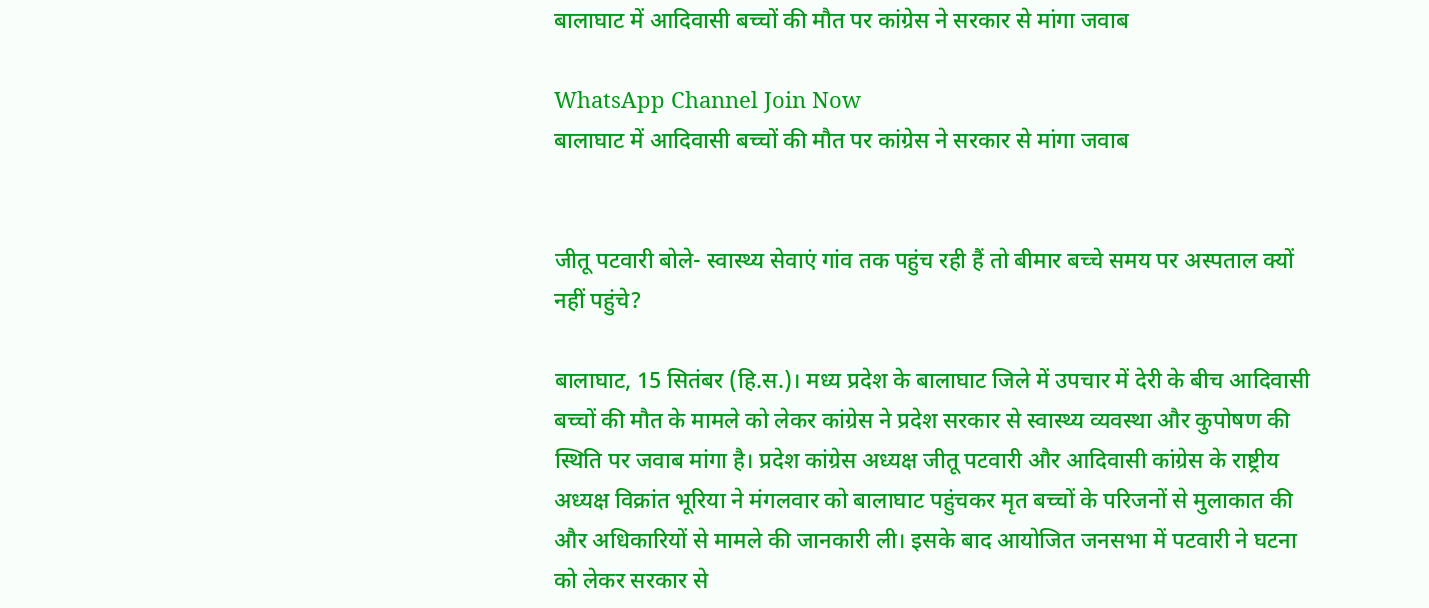बालाघाट में आदिवासी बच्चों की मौत पर कांग्रेस ने सरकार से मांगा जवाब

WhatsApp Channel Join Now
बालाघाट में आदिवासी बच्चों की मौत पर कांग्रेस ने सरकार से मांगा जवाब


जीतू पटवारी बोले- स्वास्थ्य सेवाएं गांव तक पहुंच रही हैं तो बीमार बच्चे समय पर अस्पताल क्यों नहीं पहुंचे?

बालाघाट, 15 सितंबर (हि.स.)। मध्य प्रदेश के बालाघाट जिले में उपचार में देरी के बीच आदिवासी बच्चों की मौत के मामले को लेकर कांग्रेस ने प्रदेश सरकार से स्वास्थ्य व्यवस्था और कुपोषण की स्थिति पर जवाब मांगा है। प्रदेश कांग्रेस अध्यक्ष जीतू पटवारी और आदिवासी कांग्रेस के राष्ट्रीय अध्यक्ष विक्रांत भूरिया ने मंगलवार को बालाघाट पहुंचकर मृत बच्चों के परिजनों से मुलाकात की और अधिकारियों से मामले की जानकारी ली। इसके बाद आयोजित जनसभा में पटवारी ने घटना को लेकर सरकार से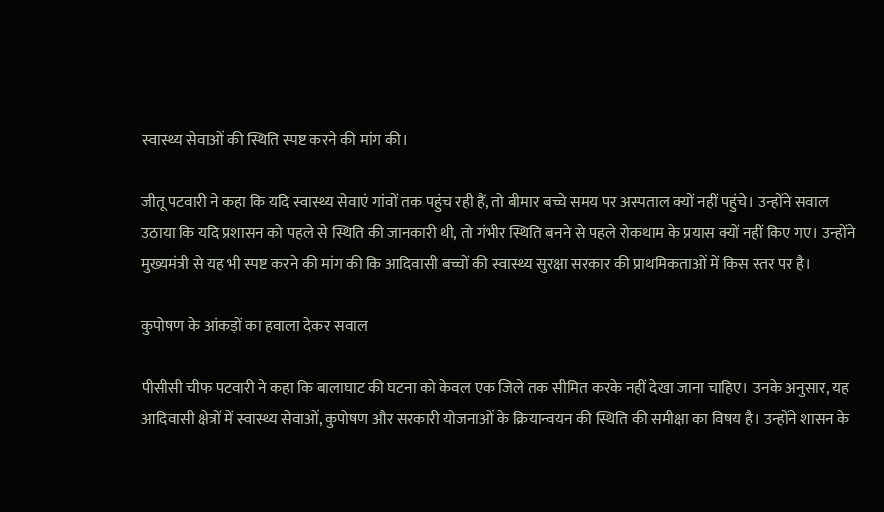स्वास्थ्य सेवाओं की स्थिति स्पष्ट करने की मांग की।

जीतू पटवारी ने कहा कि यदि स्वास्थ्य सेवाएं गांवों तक पहुंच रही हैं, तो बीमार बच्चे समय पर अस्पताल क्यों नहीं पहुंचे। उन्होंने सवाल उठाया कि यदि प्रशासन को पहले से स्थिति की जानकारी थी, तो गंभीर स्थिति बनने से पहले रोकथाम के प्रयास क्यों नहीं किए गए। उन्होंने मुख्यमंत्री से यह भी स्पष्ट करने की मांग की कि आदिवासी बच्चों की स्वास्थ्य सुरक्षा सरकार की प्राथमिकताओं में किस स्तर पर है।

कुपोषण के आंकड़ों का हवाला देकर सवाल

पीसीसी चीफ पटवारी ने कहा कि बालाघाट की घटना को केवल एक जिले तक सीमित करके नहीं देखा जाना चाहिए। उनके अनुसार, यह आदिवासी क्षेत्रों में स्वास्थ्य सेवाओं, कुपोषण और सरकारी योजनाओं के क्रियान्वयन की स्थिति की समीक्षा का विषय है। उन्होंने शासन के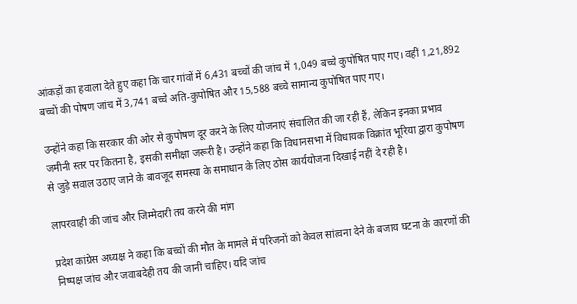आंकड़ों का हवाला देते हुए कहा कि चार गांवों में 6,431 बच्चों की जांच में 1,049 बच्चे कुपोषित पाए गए। वहीं 1,21,892 बच्चों की पोषण जांच में 3,741 बच्चे अति-कुपोषित और 15,588 बच्चे सामान्य कुपोषित पाए गए।

उन्होंने कहा कि सरकार की ओर से कुपोषण दूर करने के लिए योजनाएं संचालित की जा रही हैं, लेकिन इनका प्रभाव जमीनी स्तर पर कितना है, इसकी समीक्षा जरूरी है। उन्होंने कहा कि विधानसभा में विधायक विक्रांत भूरिया द्वारा कुपोषण से जुड़े सवाल उठाए जाने के बावजूद समस्या के समाधान के लिए ठोस कार्ययोजना दिखाई नहीं दे रही है।

लापरवाही की जांच और जिम्मेदारी तय करने की मांग

प्रदेश कांग्रेस अध्यक्ष ने कहा कि बच्चों की मौत के मामले में परिजनों को केवल सांत्वना देने के बजाय घटना के कारणों की निष्पक्ष जांच और जवाबदेही तय की जानी चाहिए। यदि जांच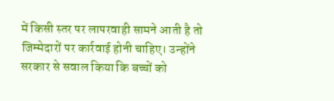में किसी स्तर पर लापरवाही सामने आती है तो जिम्मेदारों पर कार्रवाई होनी चाहिए। उन्होंने सरकार से सवाल किया कि बच्चों को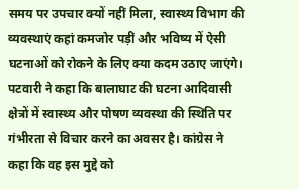समय पर उपचार क्यों नहीं मिला, स्वास्थ्य विभाग की व्यवस्थाएं कहां कमजोर पड़ीं और भविष्य में ऐसी घटनाओं को रोकने के लिए क्या कदम उठाए जाएंगे। पटवारी ने कहा कि बालाघाट की घटना आदिवासी क्षेत्रों में स्वास्थ्य और पोषण व्यवस्था की स्थिति पर गंभीरता से विचार करने का अवसर है। कांग्रेस ने कहा कि वह इस मुद्दे को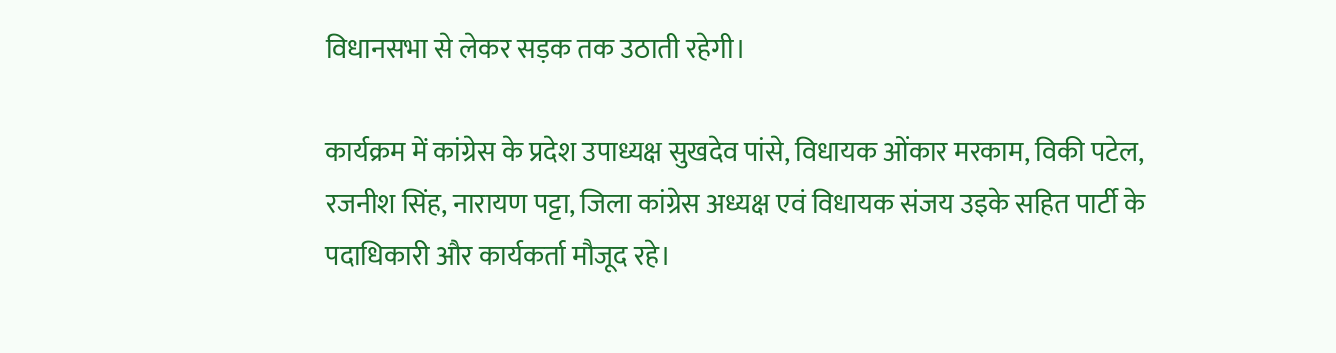विधानसभा से लेकर सड़क तक उठाती रहेगी।

कार्यक्रम में कांग्रेस के प्रदेश उपाध्यक्ष सुखदेव पांसे, विधायक ओंकार मरकाम, विकी पटेल, रजनीश सिंह, नारायण पट्टा, जिला कांग्रेस अध्यक्ष एवं विधायक संजय उइके सहित पार्टी के पदाधिकारी और कार्यकर्ता मौजूद रहे।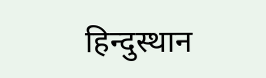हिन्दुस्थान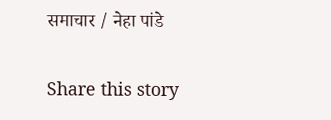समाचार / नेहा पांडे

Share this story